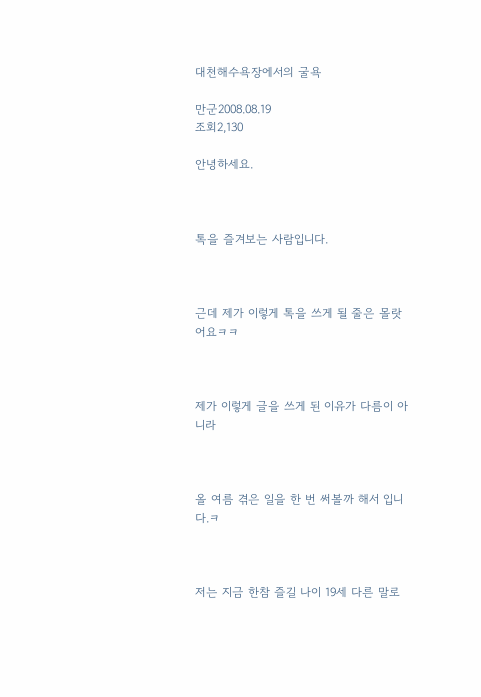대천해수욕장에서의 굴욕

만군2008.08.19
조회2,130

안녕하세요.



톡을 즐겨보는 사람입니다.



근데 제가 이렇게 톡을 쓰게 될 줄은 몰랏어요ㅋㅋ



제가 이렇게 글을 쓰게 된 이유가 다름이 아니라



올 여름 겪은 일을 한 번 써볼까 해서 입니다.ㅋ



저는 지금 한참 즐길 나이 19세 다른 말로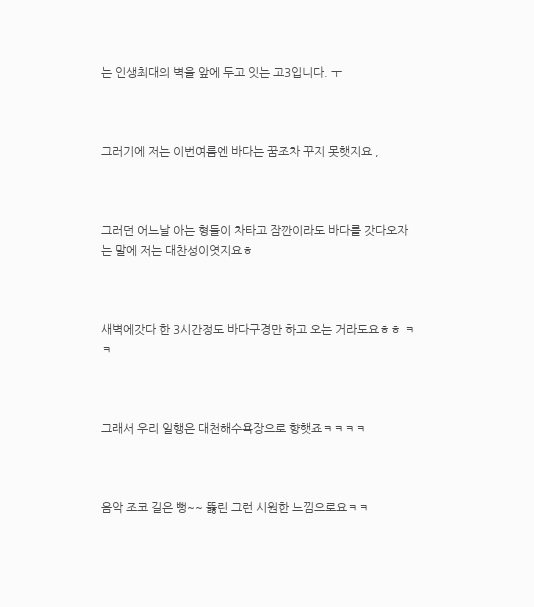는 인생최대의 벽을 앞에 두고 잇는 고3입니다. ㅜ



그러기에 저는 이번여름엔 바다는 꿈조차 꾸지 못햇지요 ,



그러던 어느날 아는 형들이 차타고 잠깐이라도 바다를 갓다오자는 말에 저는 대찬성이엿지요ㅎ



새벽에갓다 한 3시간정도 바다구경만 하고 오는 거라도요ㅎㅎ ㅋㅋ



그래서 우리 일행은 대천해수욕장으로 향햇죠ㅋㅋㅋㅋ



음악 조코 길은 뻥~~ 뚫린 그런 시원한 느낌으로요ㅋㅋ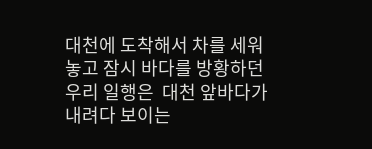대천에 도착해서 차를 세워 놓고 잠시 바다를 방황하던 우리 일행은  대천 앞바다가 내려다 보이는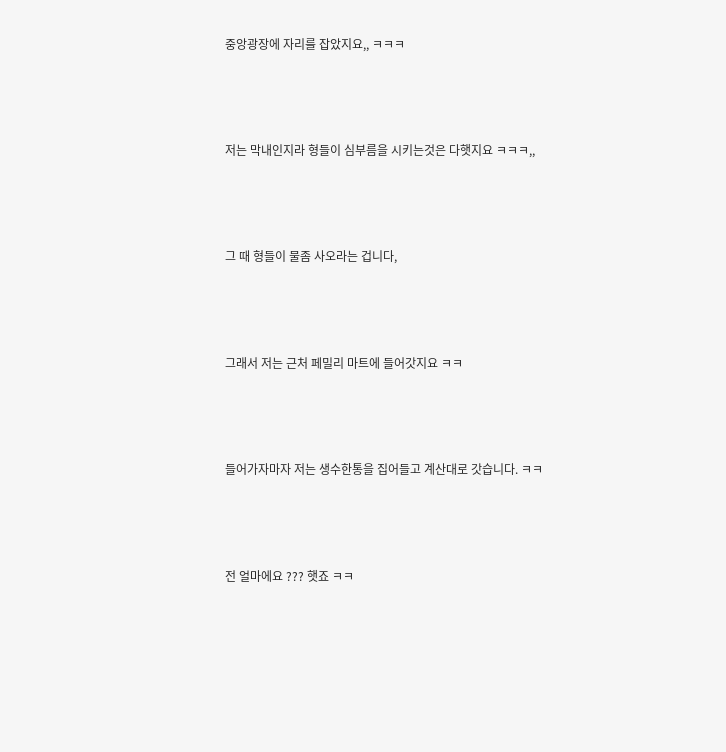중앙광장에 자리를 잡았지요,, ㅋㅋㅋ



저는 막내인지라 형들이 심부름을 시키는것은 다햇지요 ㅋㅋㅋ,,



그 때 형들이 물좀 사오라는 겁니다,



그래서 저는 근처 페밀리 마트에 들어갓지요 ㅋㅋ



들어가자마자 저는 생수한통을 집어들고 계산대로 갓습니다. ㅋㅋ



전 얼마에요 ??? 햇죠 ㅋㅋ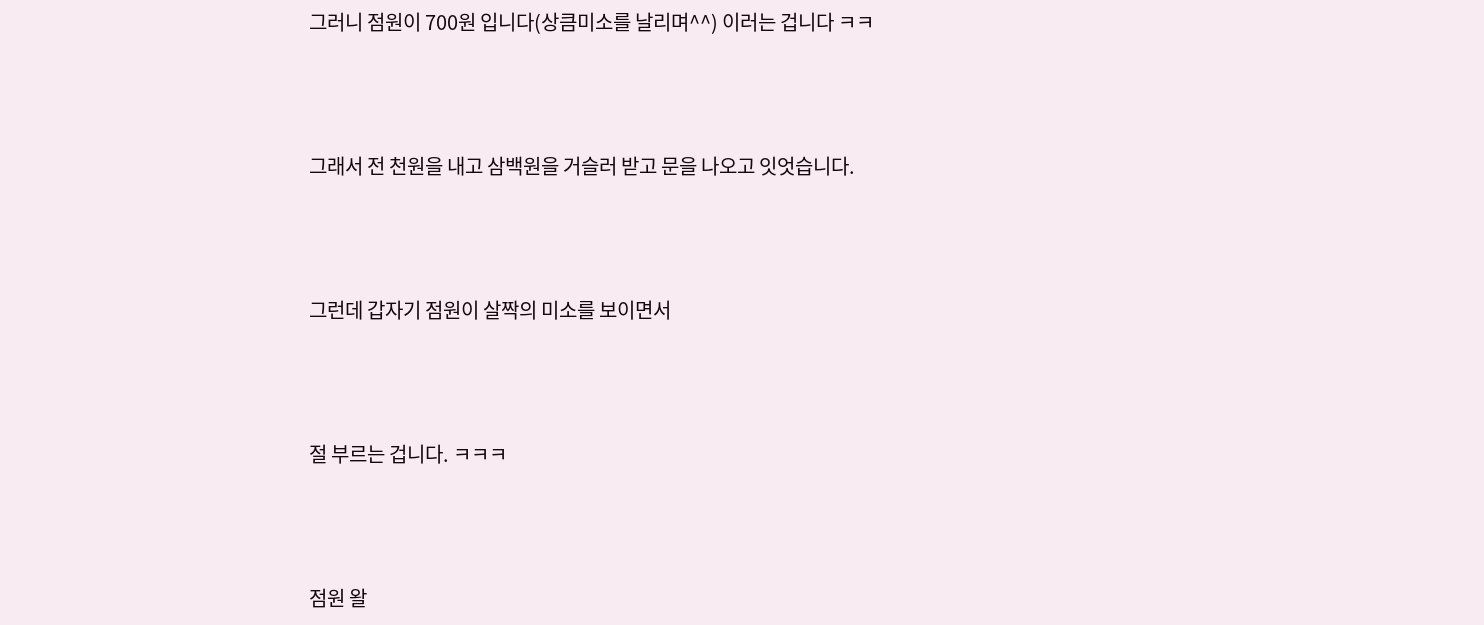그러니 점원이 700원 입니다(상큼미소를 날리며^^) 이러는 겁니다 ㅋㅋ



그래서 전 천원을 내고 삼백원을 거슬러 받고 문을 나오고 잇엇습니다.



그런데 갑자기 점원이 살짝의 미소를 보이면서



절 부르는 겁니다. ㅋㅋㅋ



점원 왈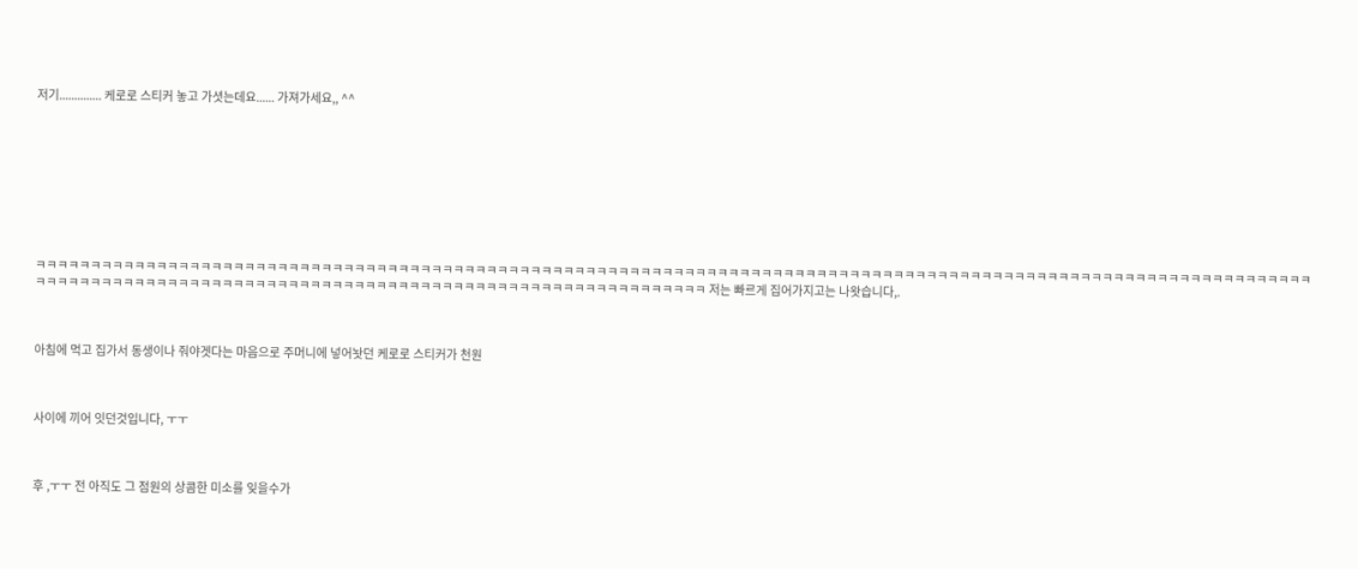저기.............. 케로로 스티커 놓고 가셧는데요...... 가져가세요,, ^^









ㅋㅋㅋㅋㅋㅋㅋㅋㅋㅋㅋㅋㅋㅋㅋㅋㅋㅋㅋㅋㅋㅋㅋㅋㅋㅋㅋㅋㅋㅋㅋㅋㅋㅋㅋㅋㅋㅋㅋㅋㅋㅋㅋㅋㅋㅋㅋㅋㅋㅋㅋㅋㅋㅋㅋㅋㅋㅋㅋㅋㅋㅋㅋㅋㅋㅋㅋㅋㅋㅋㅋㅋㅋㅋㅋㅋㅋㅋㅋㅋㅋㅋㅋㅋㅋㅋㅋㅋㅋㅋㅋㅋㅋㅋㅋㅋㅋㅋㅋㅋㅋㅋㅋㅋㅋㅋㅋㅋㅋㅋㅋㅋㅋㅋㅋㅋㅋㅋㅋㅋㅋㅋㅋㅋㅋㅋㅋㅋㅋㅋㅋㅋㅋㅋㅋㅋㅋㅋㅋㅋㅋㅋㅋㅋㅋㅋㅋㅋㅋㅋㅋㅋㅋㅋㅋㅋㅋㅋㅋㅋㅋㅋㅋㅋㅋㅋㅋㅋㅋㅋㅋㅋㅋㅋㅋㅋㅋ 저는 빠르게 집어가지고는 나왓습니다,.



아침에 먹고 집가서 동생이나 줘야겟다는 마음으로 주머니에 넣어놧던 케로로 스티커가 천원



사이에 끼어 잇던것입니다, ㅜㅜ



후 ,ㅜㅜ 전 아직도 그 점원의 상콤한 미소를 잊을수가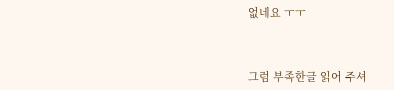없네요 ㅜㅜ



그럼 부족한글 읽어 주셔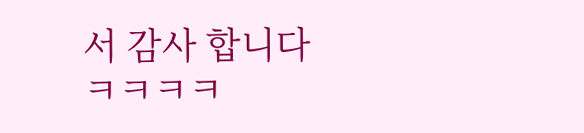서 감사 합니다 ㅋㅋㅋㅋ